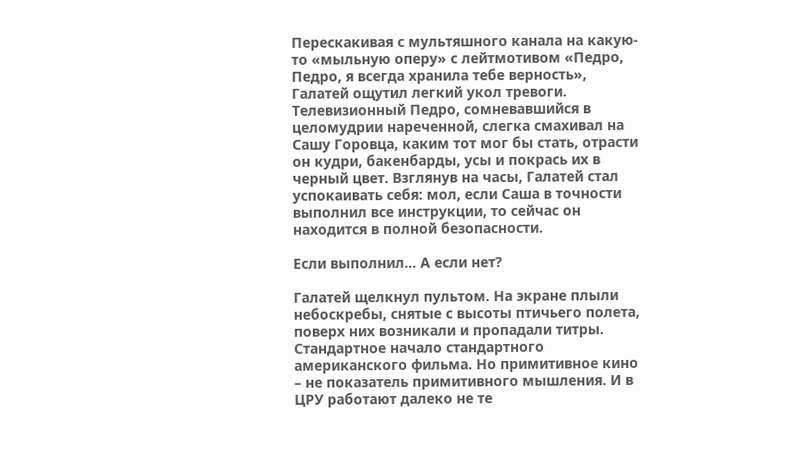Перескакивая с мультяшного канала на какую-то «мыльную оперу» с лейтмотивом «Педро, Педро, я всегда хранила тебе верность», Галатей ощутил легкий укол тревоги. Телевизионный Педро, сомневавшийся в целомудрии нареченной, слегка смахивал на Сашу Горовца, каким тот мог бы стать, отрасти он кудри, бакенбарды, усы и покрась их в черный цвет. Взглянув на часы, Галатей стал успокаивать себя: мол, если Саша в точности выполнил все инструкции, то сейчас он находится в полной безопасности.

Если выполнил… А если нет?

Галатей щелкнул пультом. На экране плыли небоскребы, снятые с высоты птичьего полета, поверх них возникали и пропадали титры. Стандартное начало стандартного американского фильма. Но примитивное кино – не показатель примитивного мышления. И в ЦРУ работают далеко не те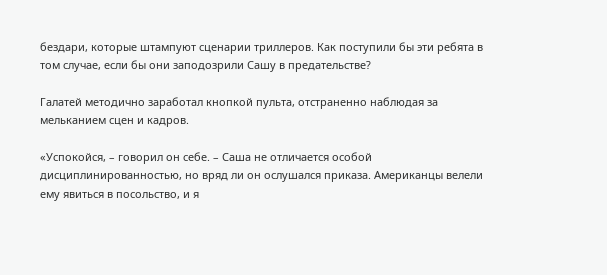бездари, которые штампуют сценарии триллеров. Как поступили бы эти ребята в том случае, если бы они заподозрили Сашу в предательстве?

Галатей методично заработал кнопкой пульта, отстраненно наблюдая за мельканием сцен и кадров.

«Успокойся, – говорил он себе. – Саша не отличается особой дисциплинированностью, но вряд ли он ослушался приказа. Американцы велели ему явиться в посольство, и я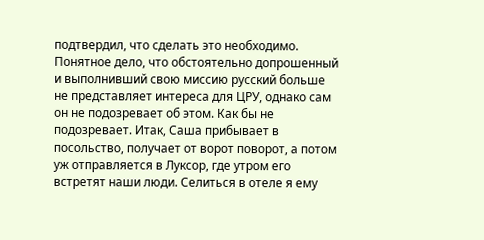подтвердил, что сделать это необходимо. Понятное дело, что обстоятельно допрошенный и выполнивший свою миссию русский больше не представляет интереса для ЦРУ, однако сам он не подозревает об этом. Как бы не подозревает. Итак, Саша прибывает в посольство, получает от ворот поворот, а потом уж отправляется в Луксор, где утром его встретят наши люди. Селиться в отеле я ему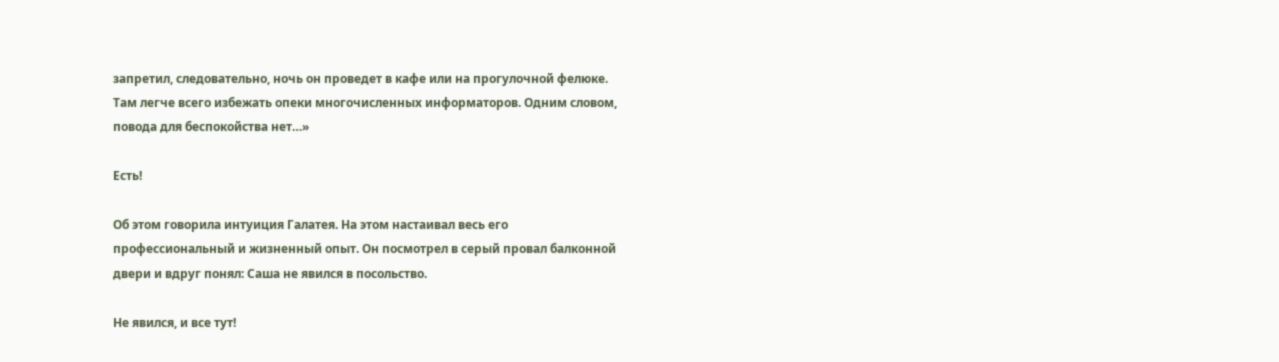запретил, следовательно, ночь он проведет в кафе или на прогулочной фелюке. Там легче всего избежать опеки многочисленных информаторов. Одним словом, повода для беспокойства нет…»

Есть!

Об этом говорила интуиция Галатея. На этом настаивал весь его профессиональный и жизненный опыт. Он посмотрел в серый провал балконной двери и вдруг понял: Саша не явился в посольство.

Не явился, и все тут!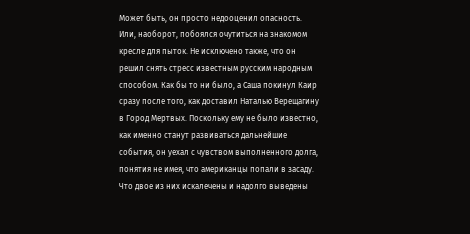Может быть, он просто недооценил опасность. Или, наоборот, побоялся очутиться на знакомом кресле для пыток. Не исключено также, что он решил снять стресс известным русским народным способом. Как бы то ни было, а Саша покинул Каир сразу после того, как доставил Наталью Верещагину в Город Мертвых. Поскольку ему не было известно, как именно станут развиваться дальнейшие события, он уехал с чувством выполненного долга, понятия не имея, что американцы попали в засаду. Что двое из них искалечены и надолго выведены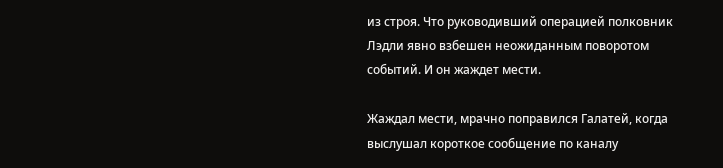из строя. Что руководивший операцией полковник Лэдли явно взбешен неожиданным поворотом событий. И он жаждет мести.

Жаждал мести, мрачно поправился Галатей, когда выслушал короткое сообщение по каналу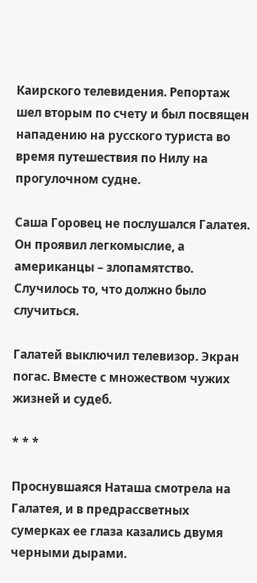Каирского телевидения. Репортаж шел вторым по счету и был посвящен нападению на русского туриста во время путешествия по Нилу на прогулочном судне.

Саша Горовец не послушался Галатея. Он проявил легкомыслие, а американцы – злопамятство. Случилось то, что должно было случиться.

Галатей выключил телевизор. Экран погас. Вместе с множеством чужих жизней и судеб.

* * *

Проснувшаяся Наташа смотрела на Галатея, и в предрассветных сумерках ее глаза казались двумя черными дырами.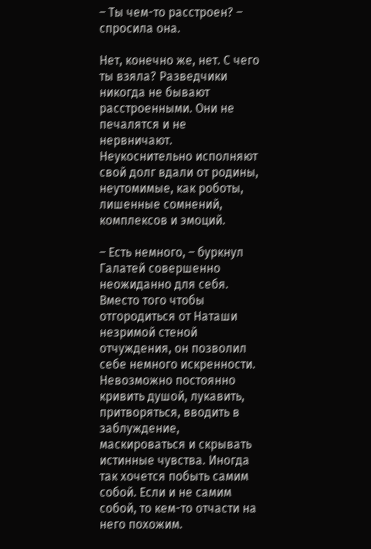– Ты чем-то расстроен? – спросила она.

Нет, конечно же, нет. С чего ты взяла? Разведчики никогда не бывают расстроенными. Они не печалятся и не нервничают. Неукоснительно исполняют свой долг вдали от родины, неутомимые, как роботы, лишенные сомнений, комплексов и эмоций.

– Есть немного, – буркнул Галатей совершенно неожиданно для себя. Вместо того чтобы отгородиться от Наташи незримой стеной отчуждения, он позволил себе немного искренности. Невозможно постоянно кривить душой, лукавить, притворяться, вводить в заблуждение, маскироваться и скрывать истинные чувства. Иногда так хочется побыть самим собой. Если и не самим собой, то кем-то отчасти на него похожим.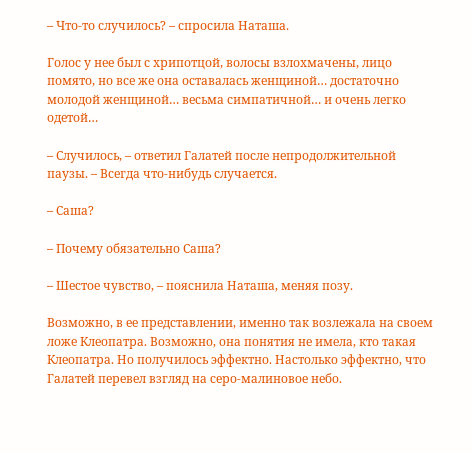– Что-то случилось? – спросила Наташа.

Голос у нее был с хрипотцой, волосы взлохмачены, лицо помято, но все же она оставалась женщиной… достаточно молодой женщиной… весьма симпатичной… и очень легко одетой…

– Случилось, – ответил Галатей после непродолжительной паузы. – Всегда что-нибудь случается.

– Саша?

– Почему обязательно Саша?

– Шестое чувство, – пояснила Наташа, меняя позу.

Возможно, в ее представлении, именно так возлежала на своем ложе Клеопатра. Возможно, она понятия не имела, кто такая Клеопатра. Но получилось эффектно. Настолько эффектно, что Галатей перевел взгляд на серо-малиновое небо.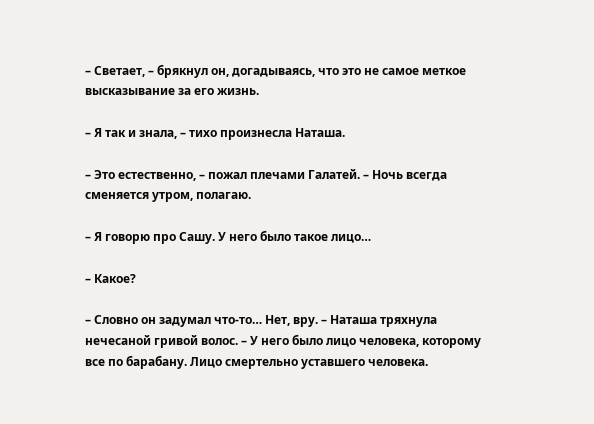– Светает, – брякнул он, догадываясь, что это не самое меткое высказывание за его жизнь.

– Я так и знала, – тихо произнесла Наташа.

– Это естественно, – пожал плечами Галатей. – Ночь всегда сменяется утром, полагаю.

– Я говорю про Сашу. У него было такое лицо…

– Какое?

– Словно он задумал что-то… Нет, вру. – Наташа тряхнула нечесаной гривой волос. – У него было лицо человека, которому все по барабану. Лицо смертельно уставшего человека.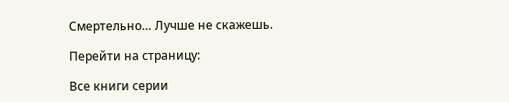Смертельно… Лучше не скажешь.

Перейти на страницу:

Все книги серии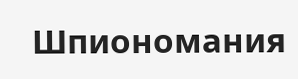Шпиономания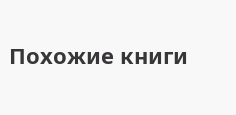Похожие книги